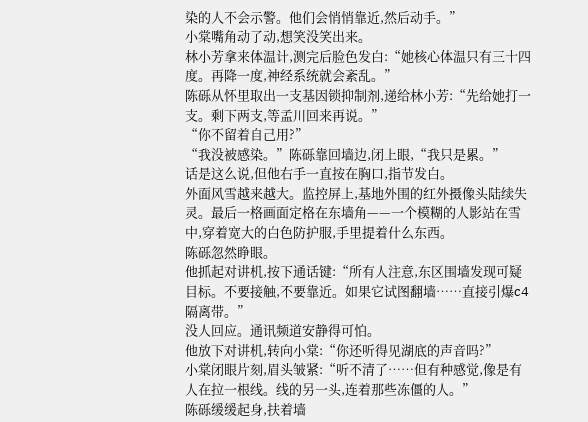染的人不会示警。他们会悄悄靠近,然后动手。”
小棠嘴角动了动,想笑没笑出来。
林小芳拿来体温计,测完后脸色发白:“她核心体温只有三十四度。再降一度,神经系统就会紊乱。”
陈砾从怀里取出一支基因锁抑制剂,递给林小芳:“先给她打一支。剩下两支,等孟川回来再说。”
“你不留着自己用?”
“我没被感染。”陈砾靠回墙边,闭上眼,“我只是累。”
话是这么说,但他右手一直按在胸口,指节发白。
外面风雪越来越大。监控屏上,基地外围的红外摄像头陆续失灵。最后一格画面定格在东墙角——一个模糊的人影站在雪中,穿着宽大的白色防护服,手里提着什么东西。
陈砾忽然睁眼。
他抓起对讲机,按下通话键:“所有人注意,东区围墙发现可疑目标。不要接触,不要靠近。如果它试图翻墙……直接引爆c4隔离带。”
没人回应。通讯频道安静得可怕。
他放下对讲机,转向小棠:“你还听得见湖底的声音吗?”
小棠闭眼片刻,眉头皱紧:“听不清了……但有种感觉,像是有人在拉一根线。线的另一头,连着那些冻僵的人。”
陈砾缓缓起身,扶着墙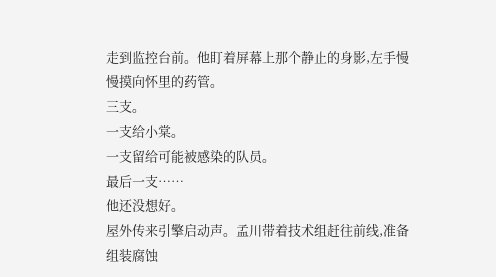走到监控台前。他盯着屏幕上那个静止的身影,左手慢慢摸向怀里的药管。
三支。
一支给小棠。
一支留给可能被感染的队员。
最后一支……
他还没想好。
屋外传来引擎启动声。孟川带着技术组赶往前线,准备组装腐蚀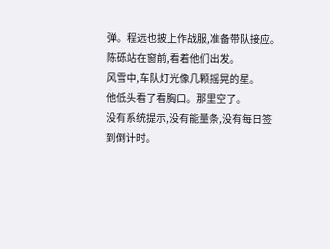弹。程远也披上作战服,准备带队接应。
陈砾站在窗前,看着他们出发。
风雪中,车队灯光像几颗摇晃的星。
他低头看了看胸口。那里空了。
没有系统提示,没有能量条,没有每日签到倒计时。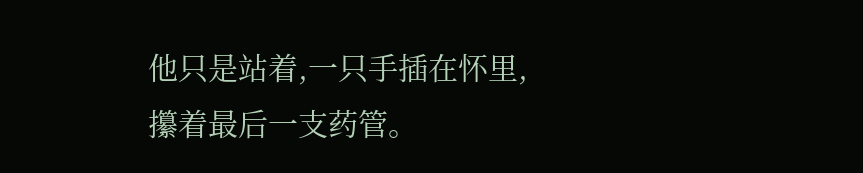他只是站着,一只手插在怀里,攥着最后一支药管。